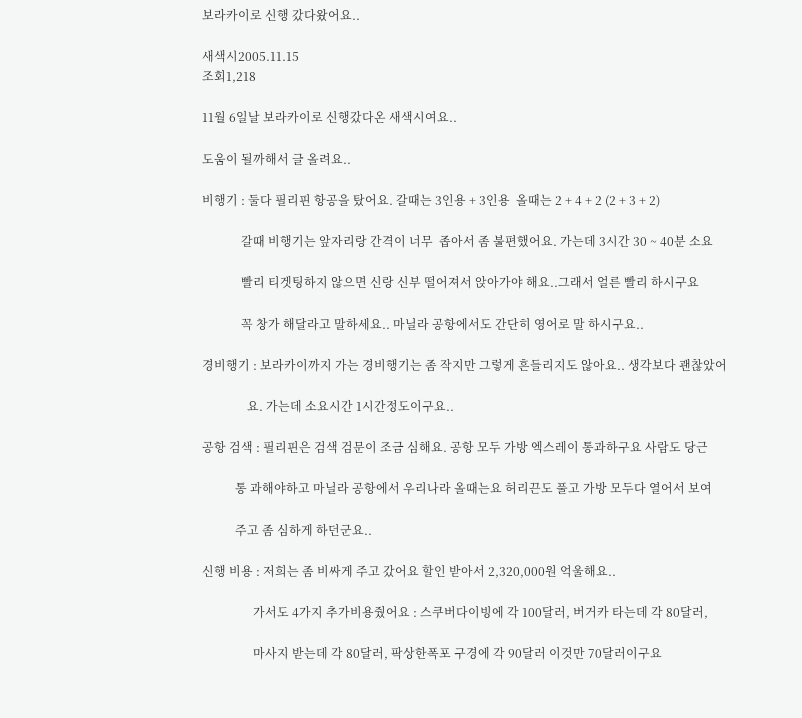보라카이로 신행 갔다왔어요..

새색시2005.11.15
조회1,218

11월 6일날 보라카이로 신행갔다온 새색시여요..

도움이 될까해서 글 올려요..

비행기 : 둘다 필리핀 항공을 탔어요. 갈때는 3인용 + 3인용  올때는 2 + 4 + 2 (2 + 3 + 2)

             갈때 비행기는 앞자리랑 간격이 너무  좁아서 좀 불편했어요. 가는데 3시간 30 ~ 40분 소요

             빨리 티겟팅하지 않으면 신랑 신부 떨어져서 앉아가야 해요..그래서 얼른 빨리 하시구요

             꼭 창가 해달라고 말하세요.. 마닐라 공항에서도 간단히 영어로 말 하시구요..

경비행기 : 보라카이까지 가는 경비행기는 좀 작지만 그렇게 흔들리지도 않아요.. 생각보다 괜찮았어

               요. 가는데 소요시간 1시간정도이구요..

공항 검색 : 필리핀은 검색 검문이 조금 심해요. 공항 모두 가방 엑스레이 통과하구요 사람도 당근

           통 과해야하고 마닐라 공항에서 우리나라 올때는요 허리끈도 풀고 가방 모두다 열어서 보여

           주고 좀 심하게 하던군요..

신행 비용 : 저희는 좀 비싸게 주고 갔어요 할인 받아서 2,320,000원 억울해요..

                 가서도 4가지 추가비용줬어요 : 스쿠버다이빙에 각 100달러, 버거카 타는데 각 80달러,

                 마사지 받는데 각 80달러, 팍상한폭포 구경에 각 90달러 이것만 70달러이구요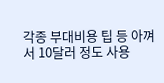각종 부대비용 팁 등 아껴서 10달러 정도 사용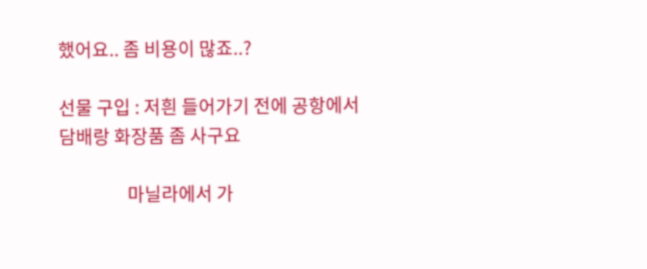했어요.. 좀 비용이 많죠..?

선물 구입 : 저흰 들어가기 전에 공항에서 담배랑 화장품 좀 사구요

                 마닐라에서 가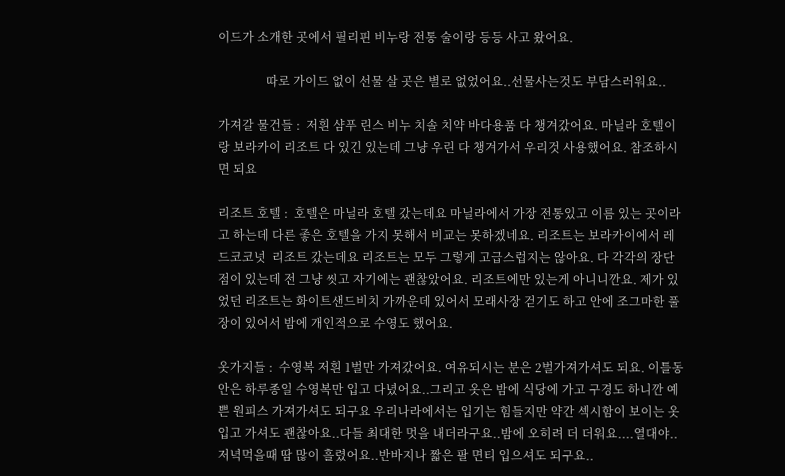이드가 소개한 곳에서 필리핀 비누랑 전통 술이랑 등등 사고 왔어요.

                따로 가이드 없이 선물 살 곳은 별로 없었어요..선물사는것도 부담스러워요..

가져갈 물건들 :  저흰 샴푸 린스 비누 치솔 치약 바다용품 다 챙겨갔어요. 마닐라 호텔이랑 보라카이 리조트 다 있긴 있는데 그냥 우린 다 챙겨가서 우리것 사용했어요. 참조하시면 되요

리조트 호텔 :  호텔은 마닐라 호텔 갔는데요 마닐라에서 가장 전통있고 이름 있는 곳이라고 하는데 다른 좋은 호텔을 가지 못해서 비교는 못하겠네요. 리조트는 보라카이에서 레드코코넛  리조트 갔는데요 리조트는 모두 그렇게 고급스럽지는 않아요. 다 각각의 장단점이 있는데 전 그냥 씻고 자기에는 괜찮았어요. 리조트에만 있는게 아니니깐요. 제가 있었던 리조트는 화이트샌드비치 가까운데 있어서 모래사장 걷기도 하고 안에 조그마한 풀장이 있어서 밤에 개인적으로 수영도 했어요.

옷가지들 :  수영복 저흰 1벌만 가져갔어요. 여유되시는 분은 2벌가져가셔도 되요. 이틀동안은 하루종일 수영복만 입고 다녔어요..그리고 옷은 밤에 식당에 가고 구경도 하니깐 예쁜 원피스 가져가셔도 되구요 우리나라에서는 입기는 힘들지만 약간 섹시함이 보이는 옷 입고 가셔도 괜찮아요..다들 최대한 멋을 내더라구요..밤에 오히려 더 더워요....열대야..저녁먹을때 땀 많이 흘렸어요..반바지나 짧은 팔 면티 입으셔도 되구요..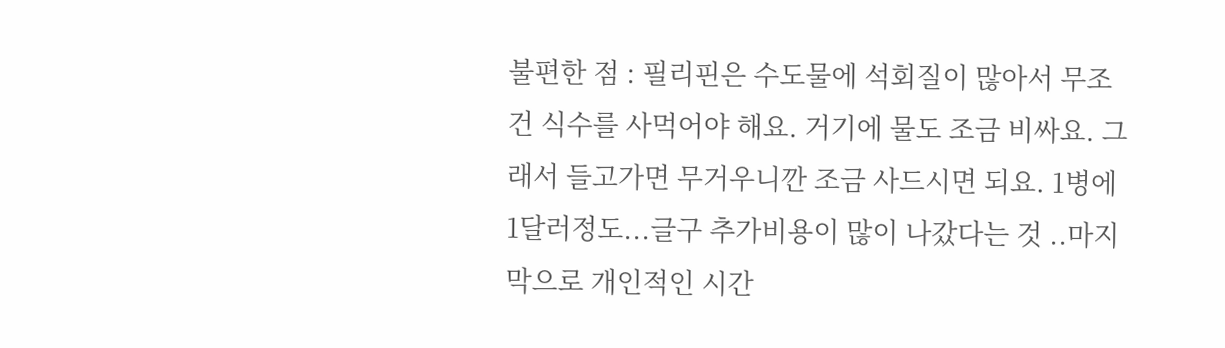불편한 점 : 필리핀은 수도물에 석회질이 많아서 무조건 식수를 사먹어야 해요. 거기에 물도 조금 비싸요. 그래서 들고가면 무거우니깐 조금 사드시면 되요. 1병에 1달러정도...글구 추가비용이 많이 나갔다는 것 ..마지막으로 개인적인 시간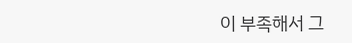이 부족해서 그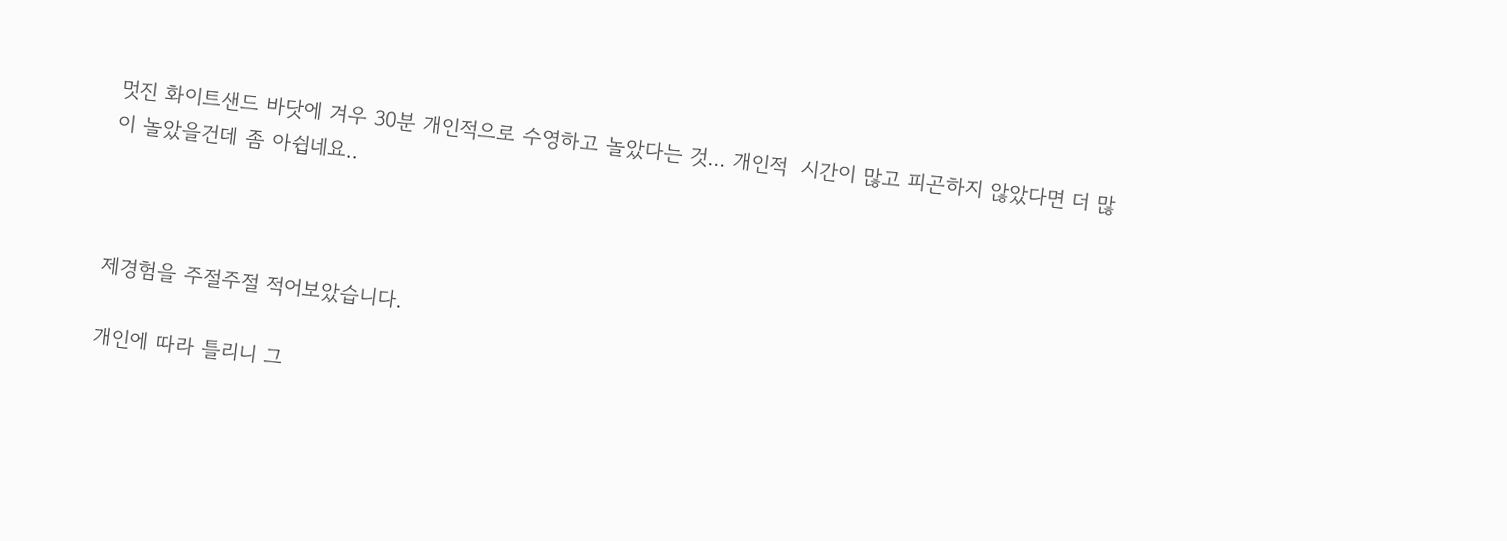멋진 화이트샌드 바닷에 겨우 30분 개인적으로 수영하고 놀았다는 것... 개인적  시간이 많고 피곤하지 않았다면 더 많이 놀았을건데 좀 아쉽네요..



제경험을 주절주절 적어보았습니다.

개인에 따라 틀리니 그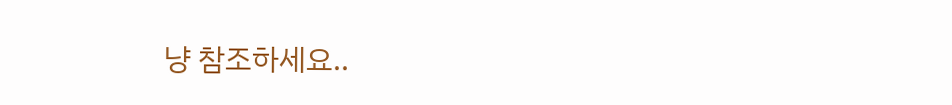냥 참조하세요..